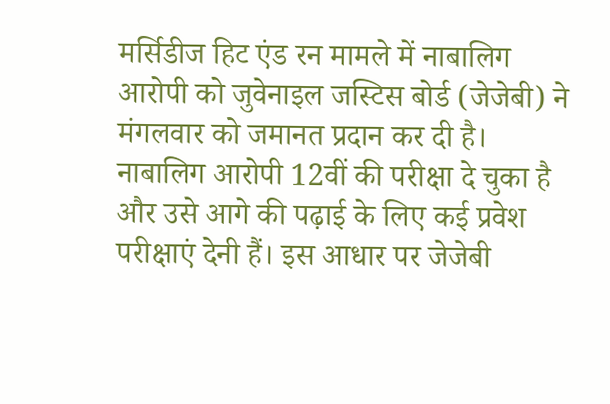मर्सिडीज हिट एंड रन मामले में नाबालिग आरोपी को जुवेनाइल जस्टिस बोर्ड (जेजेबी) ने मंगलवार को जमानत प्रदान कर दी है। नाबालिग आरोपी 12वीं की परीक्षा दे चुका है और उसे आगे की पढ़ाई के लिए कई प्रवेश परीक्षाएं देनी हैं। इस आधार पर जेजेबी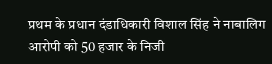प्रथम के प्रधान दंडाधिकारी विशाल सिंह ने नाबालिग आरोपी को 50 हजार के निजी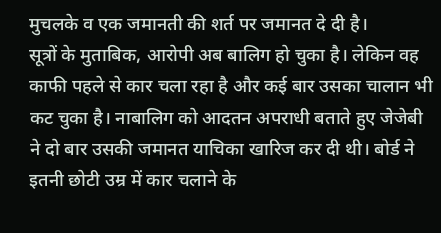मुचलके व एक जमानती की शर्त पर जमानत दे दी है।
सूत्रों के मुताबिक, आरोपी अब बालिग हो चुका है। लेकिन वह काफी पहले से कार चला रहा है और कई बार उसका चालान भी कट चुका है। नाबालिग को आदतन अपराधी बताते हुए जेजेबी ने दो बार उसकी जमानत याचिका खारिज कर दी थी। बोर्ड ने इतनी छोटी उम्र में कार चलाने के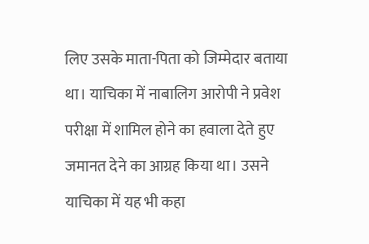लिए उसके माता-पिता को जिम्मेदार बताया था। याचिका में नाबालिग आरोपी ने प्रवेश परीक्षा में शामिल होने का हवाला देते हुए जमानत देने का आग्रह किया था। उसने याचिका में यह भी कहा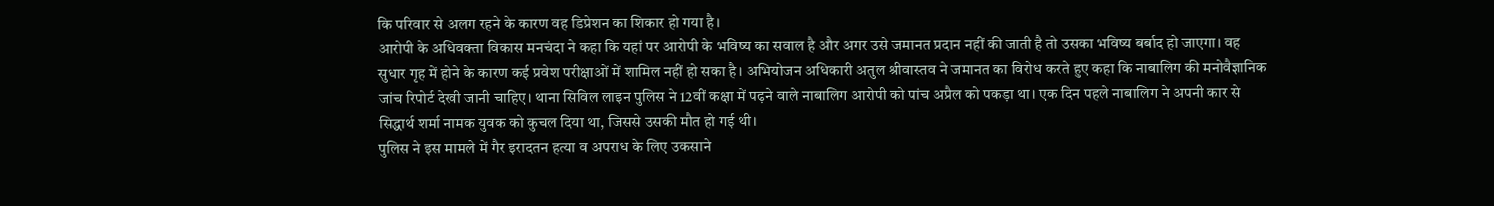कि परिवार से अलग रहने के कारण वह डिप्रेशन का शिकार हो गया है।
आरोपी के अधिवक्ता विकास मनचंदा ने कहा कि यहां पर आरोपी के भविष्य का सवाल है और अगर उसे जमानत प्रदान नहीं की जाती है तो उसका भविष्य बर्बाद हो जाएगा। वह सुधार गृह में होने के कारण कई प्रवेश परीक्षाओं में शामिल नहीं हो सका है। अभियोजन अधिकारी अतुल श्रीवास्तव ने जमानत का विरोध करते हुए कहा कि नाबालिग की मनोवैज्ञानिक जांच रिपोर्ट देखी जानी चाहिए। थाना सिविल लाइन पुलिस ने 12वीं कक्षा में पढ़ने वाले नाबालिग आरोपी को पांच अप्रैल को पकड़ा था। एक दिन पहले नाबालिग ने अपनी कार से सिद्धार्थ शर्मा नामक युवक को कुचल दिया था, जिससे उसकी मौत हो गई थी।
पुलिस ने इस मामले में गैर इरादतन हत्या व अपराध के लिए उकसाने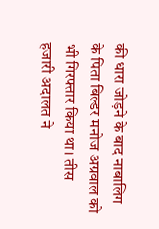की धारा जोड़ने के बाद नाबालिग के पिता बिल्डर मनोज अग्रवाल को भी गिरफ्तार किया था। तीस हजारी अदालत ने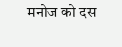मनोज को दस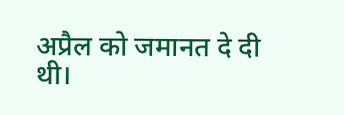अप्रैल को जमानत दे दी थी।